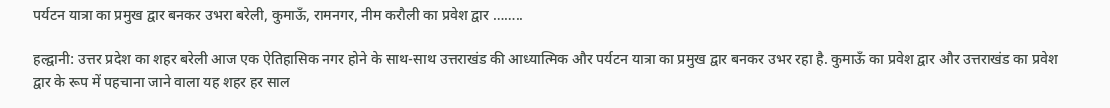पर्यटन यात्रा का प्रमुख द्वार बनकर उभरा बरेली, कुमाऊँ, रामनगर, नीम करौली का प्रवेश द्वार ……..

हल्द्वानी: उत्तर प्रदेश का शहर बरेली आज एक ऐतिहासिक नगर होने के साथ-साथ उत्तराखंड की आध्यात्मिक और पर्यटन यात्रा का प्रमुख द्वार बनकर उभर रहा है. कुमाऊँ का प्रवेश द्वार और उत्तराखंड का प्रवेश द्वार के रूप में पहचाना जाने वाला यह शहर हर साल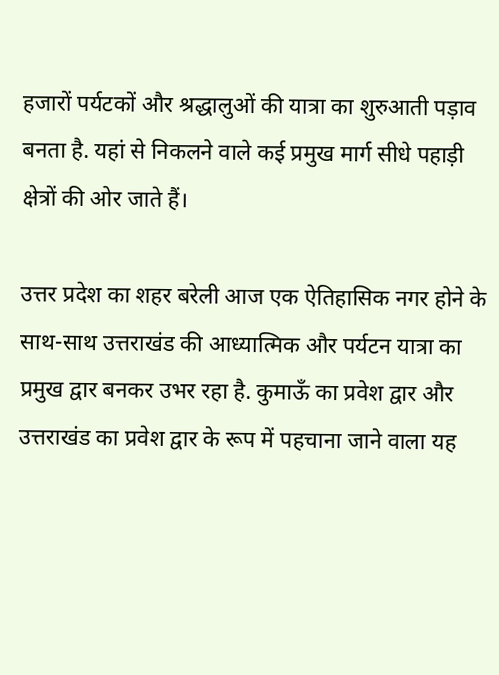हजारों पर्यटकों और श्रद्धालुओं की यात्रा का शुरुआती पड़ाव बनता है. यहां से निकलने वाले कई प्रमुख मार्ग सीधे पहाड़ी क्षेत्रों की ओर जाते हैं।

उत्तर प्रदेश का शहर बरेली आज एक ऐतिहासिक नगर होने के साथ-साथ उत्तराखंड की आध्यात्मिक और पर्यटन यात्रा का प्रमुख द्वार बनकर उभर रहा है. कुमाऊँ का प्रवेश द्वार और उत्तराखंड का प्रवेश द्वार के रूप में पहचाना जाने वाला यह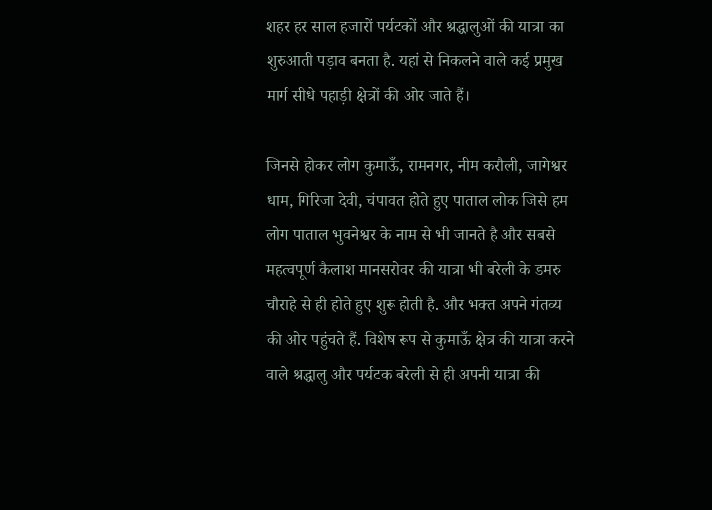शहर हर साल हजारों पर्यटकों और श्रद्धालुओं की यात्रा का शुरुआती पड़ाव बनता है. यहां से निकलने वाले कई प्रमुख मार्ग सीधे पहाड़ी क्षेत्रों की ओर जाते हैं।

जिनसे होकर लोग कुमाऊँ, रामनगर, नीम करौली, जागेश्वर धाम, गिरिजा देवी, चंपावत होते हुए पाताल लोक जिसे हम लोग पाताल भुवनेश्वर के नाम से भी जानते है और सबसे महत्वपूर्ण कैलाश मानसरोवर की यात्रा भी बरेली के डमरु चौराहे से ही होते हुए शुरू होती है. और भक्त अपने गंतव्य की ओर पहुंचते हैं. विशेष रूप से कुमाऊँ क्षेत्र की यात्रा करने वाले श्रद्धालु और पर्यटक बरेली से ही अपनी यात्रा की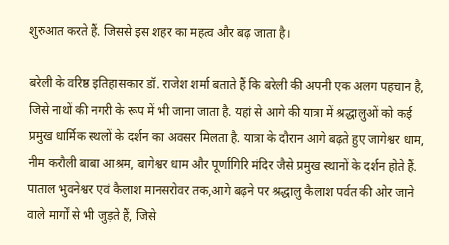शुरुआत करते हैं. जिससे इस शहर का महत्व और बढ़ जाता है।

बरेली के वरिष्ठ इतिहासकार डॉ. राजेश शर्मा बताते हैं कि बरेली की अपनी एक अलग पहचान है, जिसे नाथों की नगरी के रूप में भी जाना जाता है. यहां से आगे की यात्रा में श्रद्धालुओं को कई प्रमुख धार्मिक स्थलों के दर्शन का अवसर मिलता है. यात्रा के दौरान आगे बढ़ते हुए जागेश्वर धाम, नीम करौली बाबा आश्रम, बागेश्वर धाम और पूर्णागिरि मंदिर जैसे प्रमुख स्थानों के दर्शन होते हैं. पाताल भुवनेश्वर एवं कैलाश मानसरोवर तक,आगे बढ़ने पर श्रद्धालु कैलाश पर्वत की ओर जाने वाले मार्गों से भी जुड़ते हैं, जिसे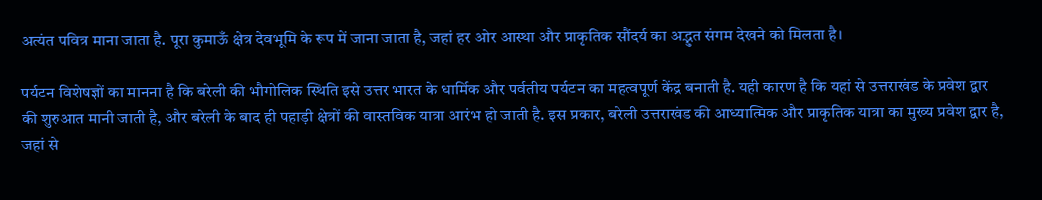अत्यंत पवित्र माना जाता है. पूरा कुमाऊँ क्षेत्र देवभूमि के रूप में जाना जाता है, जहां हर ओर आस्था और प्राकृतिक सौंदर्य का अद्भुत संगम देखने को मिलता है।

पर्यटन विशेषज्ञों का मानना है कि बरेली की भौगोलिक स्थिति इसे उत्तर भारत के धार्मिक और पर्वतीय पर्यटन का महत्वपूर्ण केंद्र बनाती है. यही कारण है कि यहां से उत्तराखंड के प्रवेश द्वार की शुरुआत मानी जाती है, और बरेली के बाद ही पहाड़ी क्षेत्रों की वास्तविक यात्रा आरंभ हो जाती है. इस प्रकार, बरेली उत्तराखंड की आध्यात्मिक और प्राकृतिक यात्रा का मुख्य प्रवेश द्वार है, जहां से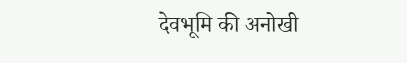देवभूमि की अनोखी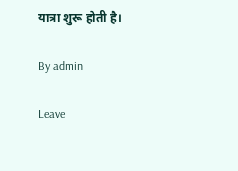यात्रा शुरू होती है।

By admin

Leave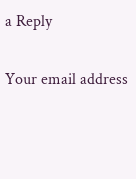a Reply

Your email address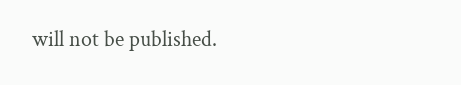will not be published.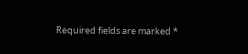Required fields are marked *